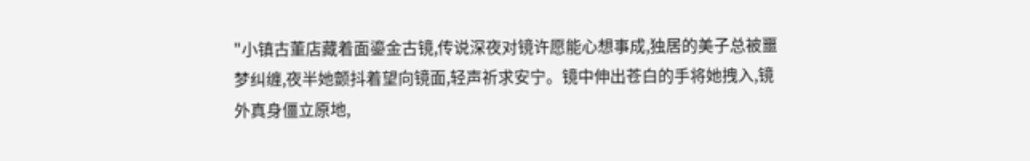"小镇古董店藏着面鎏金古镜,传说深夜对镜许愿能心想事成,独居的美子总被噩梦纠缠,夜半她颤抖着望向镜面,轻声祈求安宁。镜中伸出苍白的手将她拽入,镜外真身僵立原地,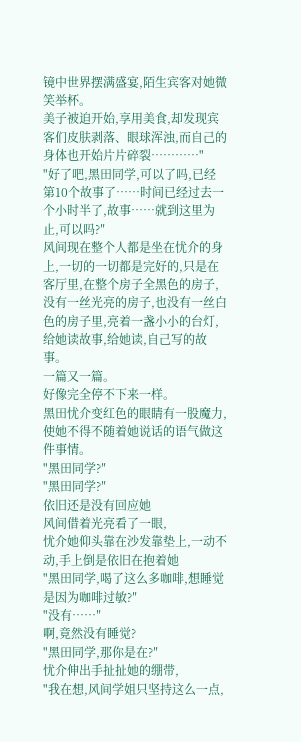镜中世界摆满盛宴,陌生宾客对她微笑举杯。
美子被迫开始,享用美食,却发现宾客们皮肤剥落、眼球浑浊,而自己的身体也开始片片碎裂…………"
"好了吧,黑田同学,可以了吗,已经第10个故事了……时间已经过去一个小时半了,故事……就到这里为止,可以吗?″
风间现在整个人都是坐在忧介的身上,一切的一切都是完好的,只是在客厅里,在整个房子全黑色的房子,没有一丝光亮的房子,也没有一丝白色的房子里,亮着一盏小小的台灯,给她读故事,给她读,自己写的故事。
一篇又一篇。
好像完全停不下来一样。
黑田忧介变红色的眼睛有一股魔力,使她不得不随着她说话的语气做这件事情。
"黑田同学?″
"黑田同学?″
依旧还是没有回应她
风间借着光亮看了一眼,
忧介她仰头靠在沙发靠垫上,一动不动,手上倒是依旧在抱着她
"黑田同学,喝了这么多咖啡,想睡觉是因为咖啡过敏?″
"没有……″
啊,竟然没有睡觉?
"黑田同学,那你是在?″
忧介伸出手扯扯她的绷带,
"我在想,风间学姐只坚持这么一点,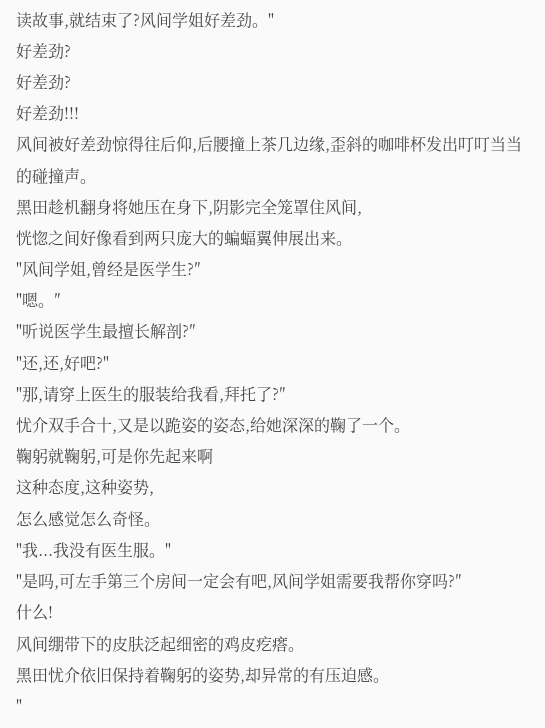读故事,就结束了?风间学姐好差劲。"
好差劲?
好差劲?
好差劲!!!
风间被好差劲惊得往后仰,后腰撞上茶几边缘,歪斜的咖啡杯发出叮叮当当的碰撞声。
黑田趁机翻身将她压在身下,阴影完全笼罩住风间,
恍惚之间好像看到两只庞大的蝙蝠翼伸展出来。
"风间学姐,曾经是医学生?″
"嗯。″
"听说医学生最擅长解剖?″
"还,还,好吧?"
"那,请穿上医生的服装给我看,拜托了?″
忧介双手合十,又是以跪姿的姿态,给她深深的鞠了一个。
鞠躬就鞠躬,可是你先起来啊
这种态度,这种姿势,
怎么感觉怎么奇怪。
"我...我没有医生服。"
"是吗,可左手第三个房间一定会有吧,风间学姐需要我帮你穿吗?″
什么!
风间绷带下的皮肤泛起细密的鸡皮疙瘩。
黑田忧介依旧保持着鞠躬的姿势,却异常的有压迫感。
"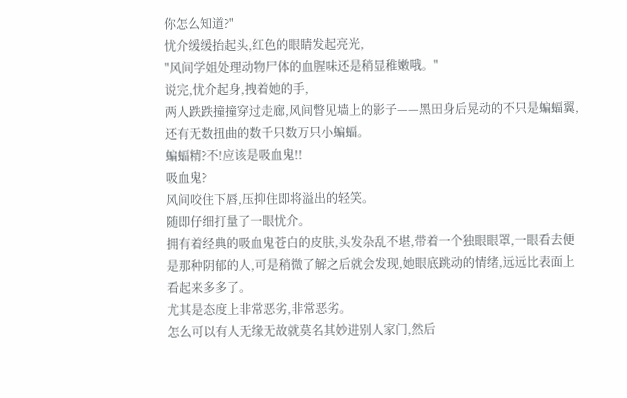你怎么知道?"
忧介缓缓抬起头,红色的眼睛发起亮光,
"风间学姐处理动物尸体的血腥味还是稍显稚嫩哦。"
说完,忧介起身,拽着她的手,
两人跌跌撞撞穿过走廊,风间瞥见墙上的影子——黑田身后晃动的不只是蝙蝠翼,还有无数扭曲的数千只数万只小蝙蝠。
蝙蝠精?不!应该是吸血鬼!!
吸血鬼?
风间咬住下唇,压抑住即将溢出的轻笑。
随即仔细打量了一眼忧介。
拥有着经典的吸血鬼苍白的皮肤,头发杂乱不堪,带着一个独眼眼罩,一眼看去便是那种阴郁的人,可是稍微了解之后就会发现,她眼底跳动的情绪,远远比表面上看起来多多了。
尤其是态度上非常恶劣,非常恶劣。
怎么可以有人无缘无故就莫名其妙进别人家门,然后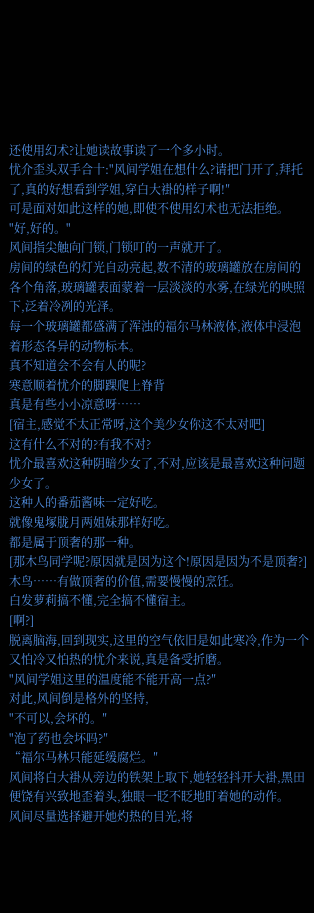还使用幻术?让她读故事读了一个多小时。
忧介歪头双手合十:"风间学姐在想什么?请把门开了,拜托了,真的好想看到学姐,穿白大褂的样子啊!″
可是面对如此这样的她,即使不使用幻术也无法拒绝。
"好,好的。"
风间指尖触向门锁,门锁叮的一声就开了。
房间的绿色的灯光自动亮起,数不清的玻璃罐放在房间的各个角落,玻璃罐表面蒙着一层淡淡的水雾,在绿光的映照下,泛着冷冽的光泽。
每一个玻璃罐都盛满了浑浊的福尔马林液体,液体中浸泡着形态各异的动物标本。
真不知道会不会有人的呢?
寒意顺着忧介的脚踝爬上脊背
真是有些小小凉意呀……
[宿主,感觉不太正常呀,这个美少女你这不太对吧]
这有什么不对的?有我不对?
忧介最喜欢这种阴暗少女了,不对,应该是最喜欢这种问题少女了。
这种人的番茄酱味一定好吃。
就像鬼塚胧月两姐妹那样好吃。
都是属于顶奢的那一种。
[那木鸟同学呢?原因就是因为这个!原因是因为不是顶奢?]
木鸟……有做顶奢的价值,需要慢慢的烹饪。
白发萝莉搞不懂,完全搞不懂宿主。
[啊?]
脱离脑海,回到现实,这里的空气依旧是如此寒冷,作为一个又怕冷又怕热的忧介来说,真是备受折磨。
"风间学姐这里的温度能不能开高一点?″
对此,风间倒是格外的坚持,
"不可以,会坏的。″
"泡了药也会坏吗?″
“福尔马林只能延缓腐烂。″
风间将白大褂从旁边的铁架上取下,她轻轻抖开大褂,黑田便饶有兴致地歪着头,独眼一眨不眨地盯着她的动作。
风间尽量选择避开她灼热的目光,将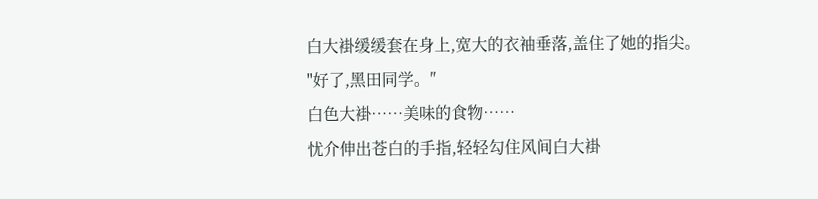白大褂缓缓套在身上,宽大的衣袖垂落,盖住了她的指尖。
"好了,黑田同学。″
白色大褂……美味的食物……
忧介伸出苍白的手指,轻轻勾住风间白大褂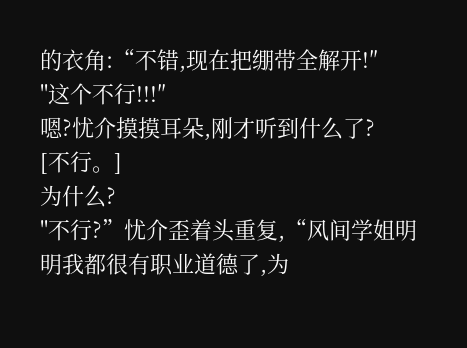的衣角:“不错,现在把绷带全解开!″
"这个不行!!!″
嗯?忧介摸摸耳朵,刚才听到什么了?
[不行。]
为什么?
"不行?”忧介歪着头重复,“风间学姐明明我都很有职业道德了,为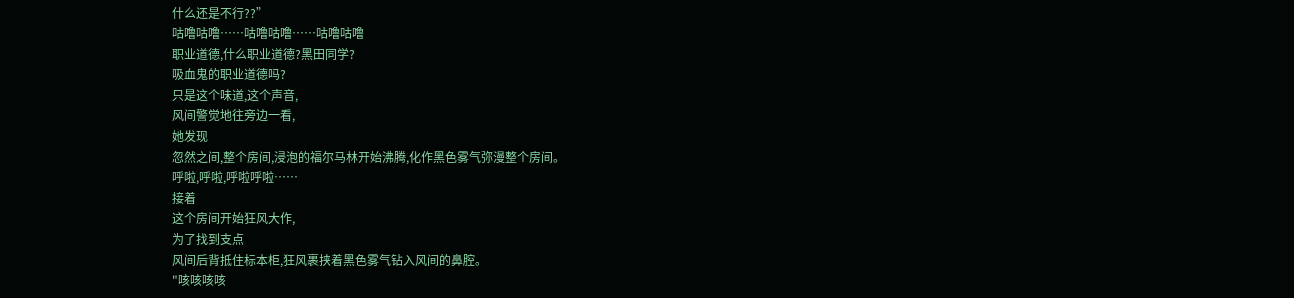什么还是不行??”
咕噜咕噜……咕噜咕噜……咕噜咕噜
职业道德,什么职业道德?黑田同学?
吸血鬼的职业道德吗?
只是这个味道,这个声音,
风间警觉地往旁边一看,
她发现
忽然之间,整个房间,浸泡的福尔马林开始沸腾,化作黑色雾气弥漫整个房间。
呼啦,呼啦,呼啦呼啦……
接着
这个房间开始狂风大作,
为了找到支点
风间后背抵住标本柜,狂风裹挟着黑色雾气钻入风间的鼻腔。
"咳咳咳咳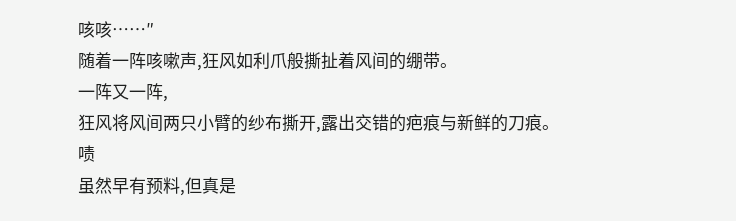咳咳……″
随着一阵咳嗽声,狂风如利爪般撕扯着风间的绷带。
一阵又一阵,
狂风将风间两只小臂的纱布撕开,露出交错的疤痕与新鲜的刀痕。
啧
虽然早有预料,但真是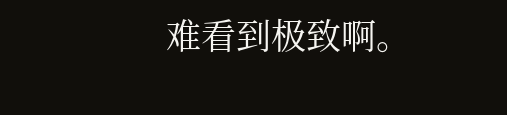难看到极致啊。